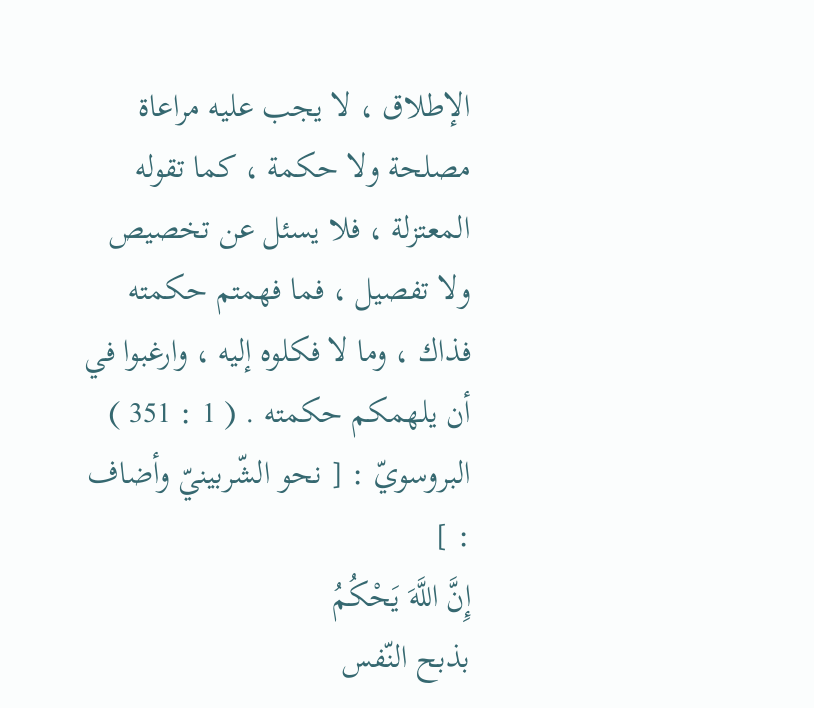الإطلاق ، لا يجب عليه مراعاة مصلحة ولا حكمة ، كما تقوله المعتزلة ، فلا يسئل عن تخصيص ولا تفصيل ، فما فهمتم حكمته فذاك ، وما لا فكلوه إليه ، وارغبوا في أن يلهمكم حكمته . ( 1 : 351 )
البروسويّ : [ نحو الشّربينيّ وأضاف : ]
إِنَّ اللَّهَ يَحْكُمُ
بذبح النّفس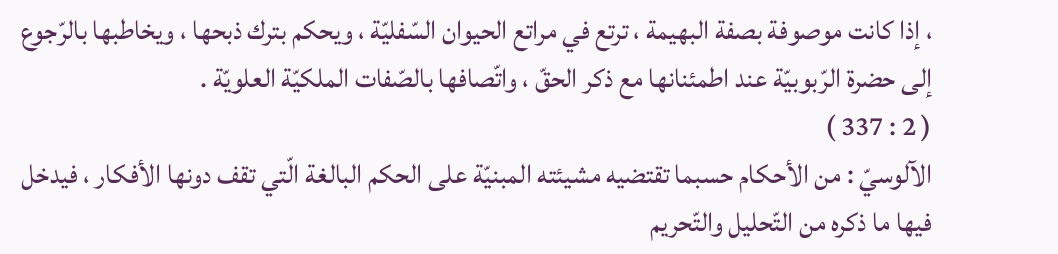، إذا كانت موصوفة بصفة البهيمة ، ترتع في مراتع الحيوان السّفليّة ، ويحكم بترك ذبحها ، ويخاطبها بالرّجوع إلى حضرة الرّبوبيّة عند اطمئنانها مع ذكر الحقّ ، واتّصافها بالصّفات الملكيّة العلويّة .
( 2 : 337 )
الآلوسيّ : من الأحكام حسبما تقتضيه مشيئته المبنيّة على الحكم البالغة الّتي تقف دونها الأفكار ، فيدخل فيها ما ذكره من التّحليل والتّحريم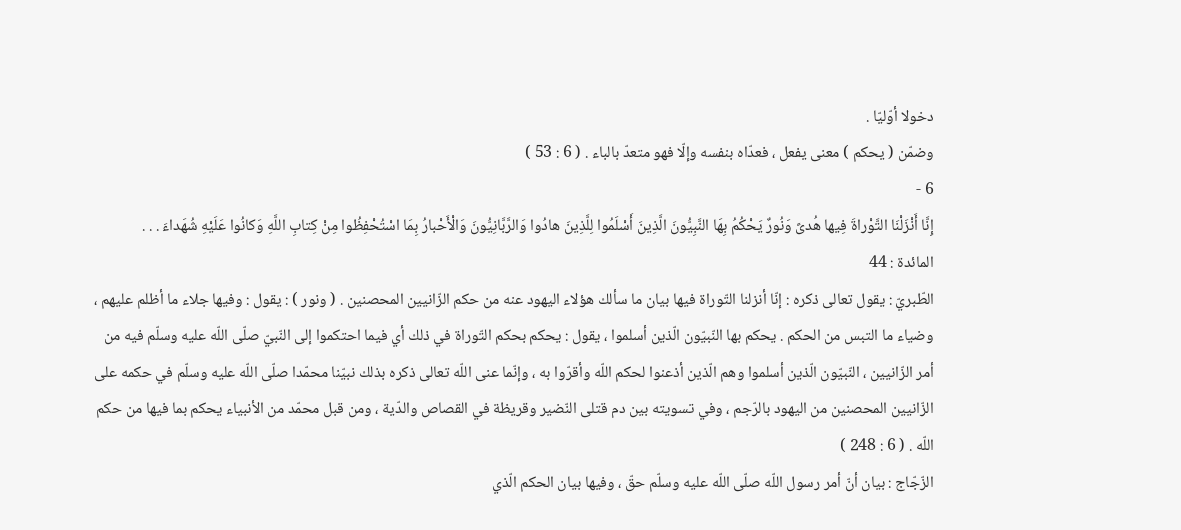دخولا أوّليّا .
وضمّن ( يحكم ) معنى يفعل ، فعدّاه بنفسه وإلّا فهو متعدّ بالباء . ( 6 : 53 )
6 -
إِنَّا أَنْزَلْنَا التَّوْراةَ فِيها هُدىً وَنُورٌ يَحْكُمُ بِهَا النَّبِيُّونَ الَّذِينَ أَسْلَمُوا لِلَّذِينَ هادُوا وَالرَّبَّانِيُّونَ وَالْأَحْبارُ بِمَا اسْتُحْفِظُوا مِنْ كِتابِ اللَّهِ وَكانُوا عَلَيْهِ شُهَداءَ . . .
المائدة : 44
الطّبريّ : يقول تعالى ذكره : إنّا أنزلنا التّوراة فيها بيان ما سألك هؤلاء اليهود عنه من حكم الزّانيين المحصنين . ( ونور ) : يقول : وفيها جلاء ما أظلم عليهم ، وضياء ما التبس من الحكم . يحكم بها النّبيّون الّذين أسلموا ، يقول : يحكم بحكم التّوراة في ذلك أي فيما احتكموا إلى النّبيّ صلّى اللّه عليه وسلّم فيه من أمر الزّانيين ، النّبيّون الّذين أسلموا وهم الّذين أذعنوا لحكم اللّه وأقرّوا به ، وإنّما عنى اللّه تعالى ذكره بذلك نبيّنا محمّدا صلّى اللّه عليه وسلّم في حكمه على الزّانيين المحصنين من اليهود بالرّجم ، وفي تسويته بين دم قتلى النّضير وقريظة في القصاص والدّية ، ومن قبل محمّد من الأنبياء يحكم بما فيها من حكم اللّه . ( 6 : 248 )
الزّجّاج : بيان أنّ أمر رسول اللّه صلّى اللّه عليه وسلّم حقّ ، وفيها بيان الحكم الّذي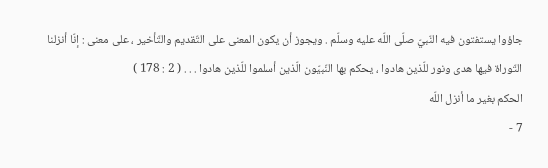جاؤوا يستفتون فيه النّبيّ صلّى اللّه عليه وسلّم . ويجوز أن يكون المعنى على التّقديم والتّأخير ، على معنى : إنّا أنزلنا التّوراة فيها هدى ونور للّذين هادوا ، يحكم بها النّبيّون الّذين أسلموا للّذين هادوا . . . ( 2 : 178 )
الحكم بغير ما أنزل اللّه
7 -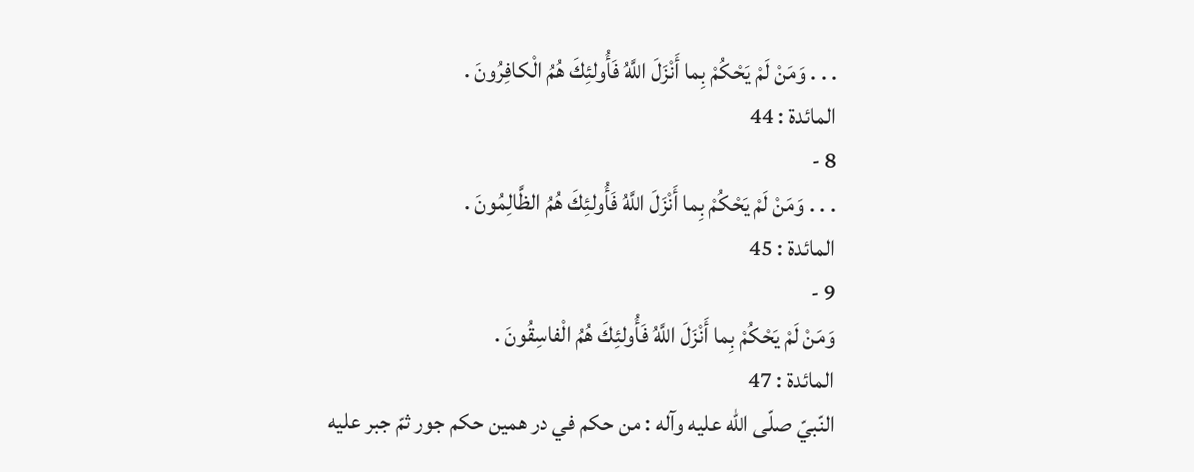. . . وَمَنْ لَمْ يَحْكُمْ بِما أَنْزَلَ اللَّهُ فَأُولئِكَ هُمُ الْكافِرُونَ .
المائدة : 44
8 -
. . . وَمَنْ لَمْ يَحْكُمْ بِما أَنْزَلَ اللَّهُ فَأُولئِكَ هُمُ الظَّالِمُونَ .
المائدة : 45
9 -
وَمَنْ لَمْ يَحْكُمْ بِما أَنْزَلَ اللَّهُ فَأُولئِكَ هُمُ الْفاسِقُونَ .
المائدة : 47
النّبيّ صلّى اللّه عليه وآله : من حكم في در همين حكم جور ثمّ جبر عليه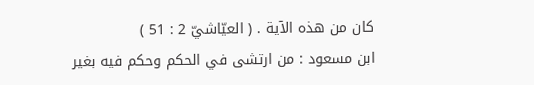كان من هذه الآية . ( العيّاشيّ 2 : 51 )
ابن مسعود : من ارتشى في الحكم وحكم فيه بغير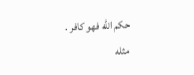حكم اللّه فهو كافر .
مثله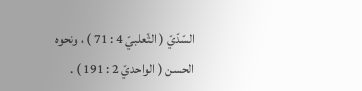السّدّيّ ( الثّعلبيّ 4 : 71 ) ، ونحوه الحسن ( الواحديّ 2 : 191 ) .